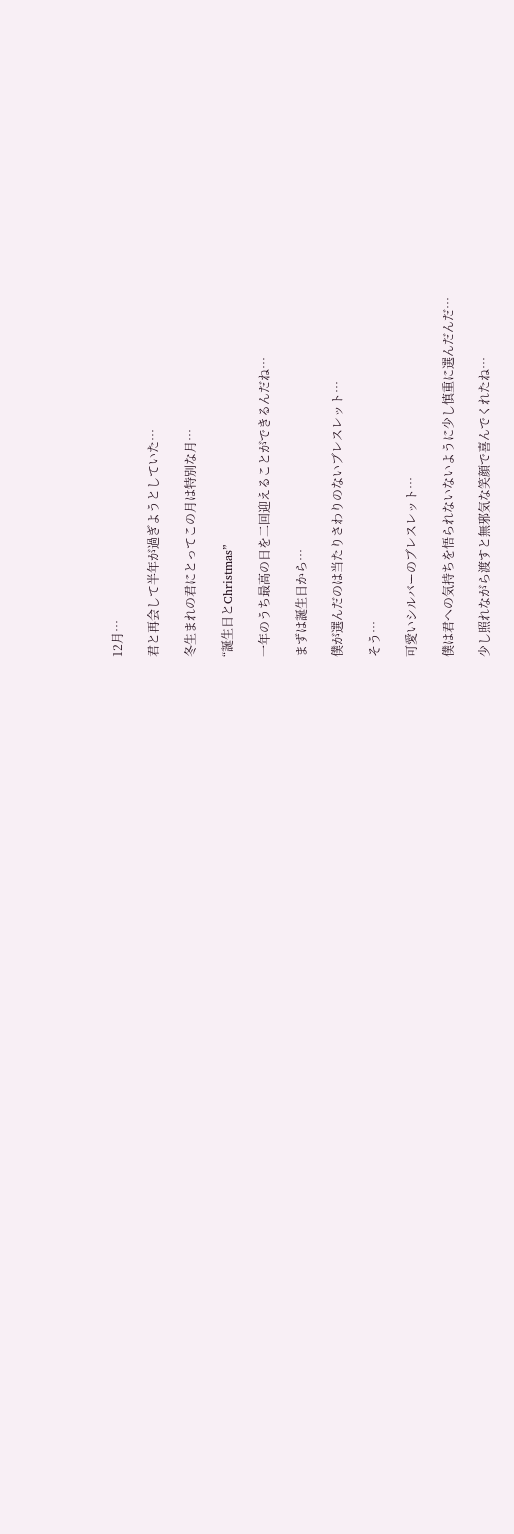12月…

君と再会して半年が過ぎようとしていた…

冬生まれの君にとってこの月は特別な月…

“誕生日とChristmas”

一年のうち最高の日を二回迎えることができるんだね…

まずは誕生日から…

僕が選んだのは当たりさわりのないブレスレット…

そう…

可愛いシルバーのブレスレット…

僕は君への気持ちを悟られないないように少し慎重に選んだんだ…

少し照れながら渡すと無邪気な笑顔で喜んでくれたね…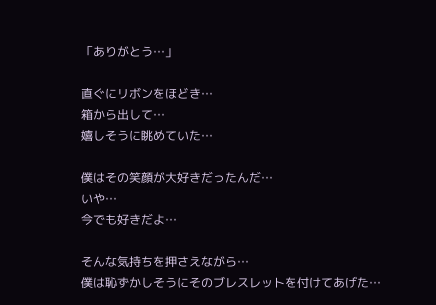「ありがとう…」

直ぐにリボンをほどき…
箱から出して…
嬉しそうに眺めていた…

僕はその笑顔が大好きだったんだ…
いや…
今でも好きだよ…

そんな気持ちを押さえながら…
僕は恥ずかしそうにそのブレスレットを付けてあげた…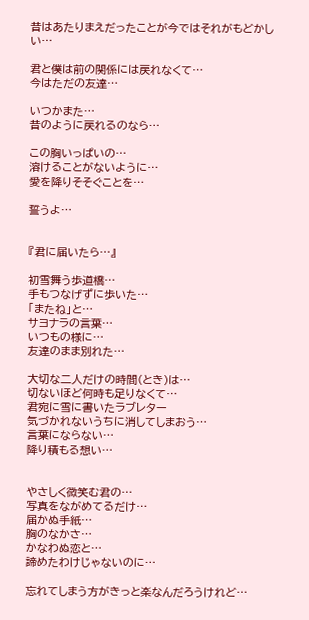昔はあたりまえだったことが今ではそれがもどかしい…

君と僕は前の関係には戻れなくて…
今はただの友達…

いつかまた…
昔のように戻れるのなら…

この胸いっぱいの…
溶けることがないように…
愛を降りそそぐことを…

誓うよ…


『君に届いたら…』

初雪舞う歩道橋…
手もつなげずに歩いた…
「またね」と…
サヨナラの言葉…
いつもの様に…
友達のまま別れた…

大切な二人だけの時間(とき)は…
切ないほど何時も足りなくて…
君宛に雪に書いたラブレター
気づかれないうちに消してしまおう…
言葉にならない…
降り積もる想い…


やさしく微笑む君の…
写真をながめてるだけ…
届かぬ手紙…
胸のなかさ…
かなわぬ恋と…
諦めたわけじゃないのに…

忘れてしまう方がきっと楽なんだろうけれど…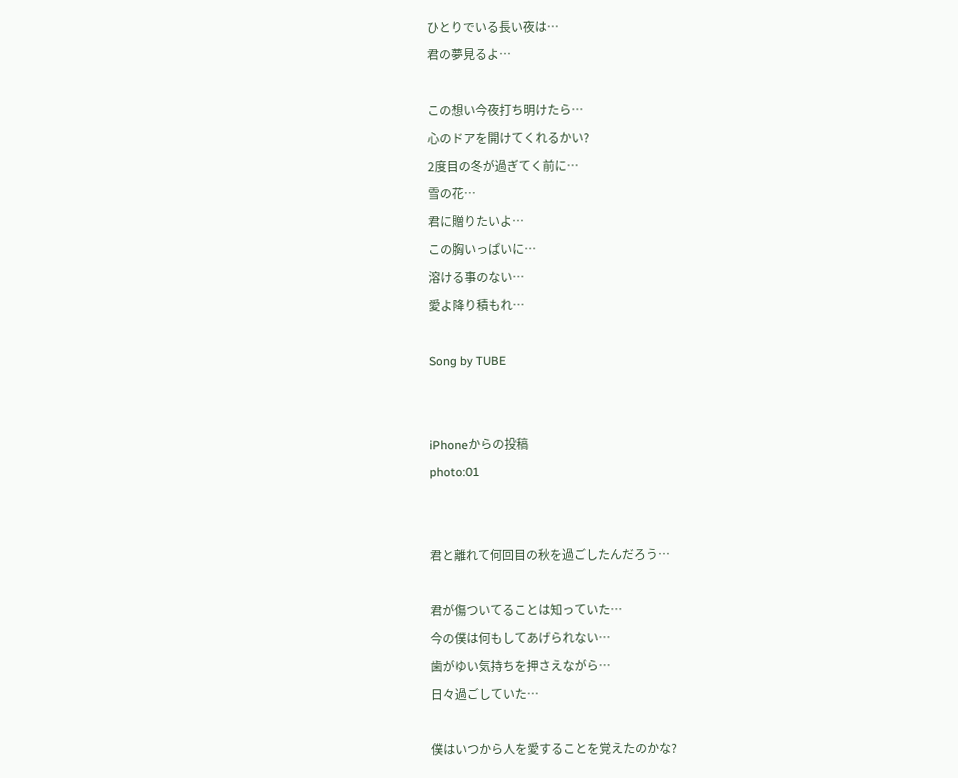ひとりでいる長い夜は…
君の夢見るよ…

この想い今夜打ち明けたら…
心のドアを開けてくれるかい?
2度目の冬が過ぎてく前に…
雪の花…
君に贈りたいよ…
この胸いっぱいに…
溶ける事のない…
愛よ降り積もれ…

Song by TUBE


iPhoneからの投稿
photo:01


君と離れて何回目の秋を過ごしたんだろう…

君が傷ついてることは知っていた…
今の僕は何もしてあげられない…
歯がゆい気持ちを押さえながら…
日々過ごしていた…

僕はいつから人を愛することを覚えたのかな?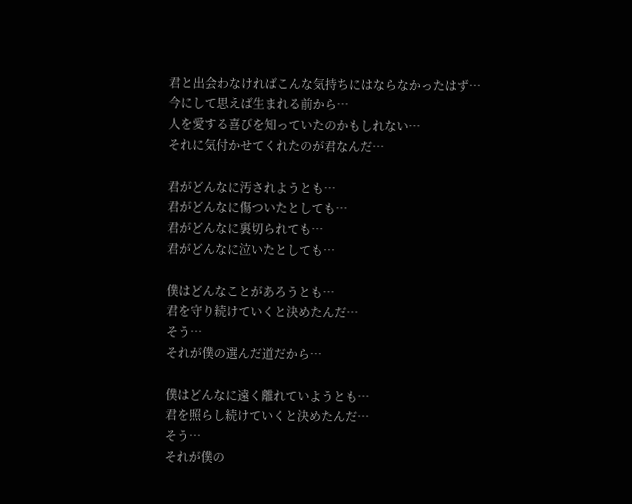君と出会わなければこんな気持ちにはならなかったはず…
今にして思えば生まれる前から…
人を愛する喜びを知っていたのかもしれない…
それに気付かせてくれたのが君なんだ…

君がどんなに汚されようとも…
君がどんなに傷ついたとしても…
君がどんなに裏切られても…
君がどんなに泣いたとしても…

僕はどんなことがあろうとも…
君を守り続けていくと決めたんだ…
そう…
それが僕の選んだ道だから…

僕はどんなに遠く離れていようとも…
君を照らし続けていくと決めたんだ…
そう…
それが僕の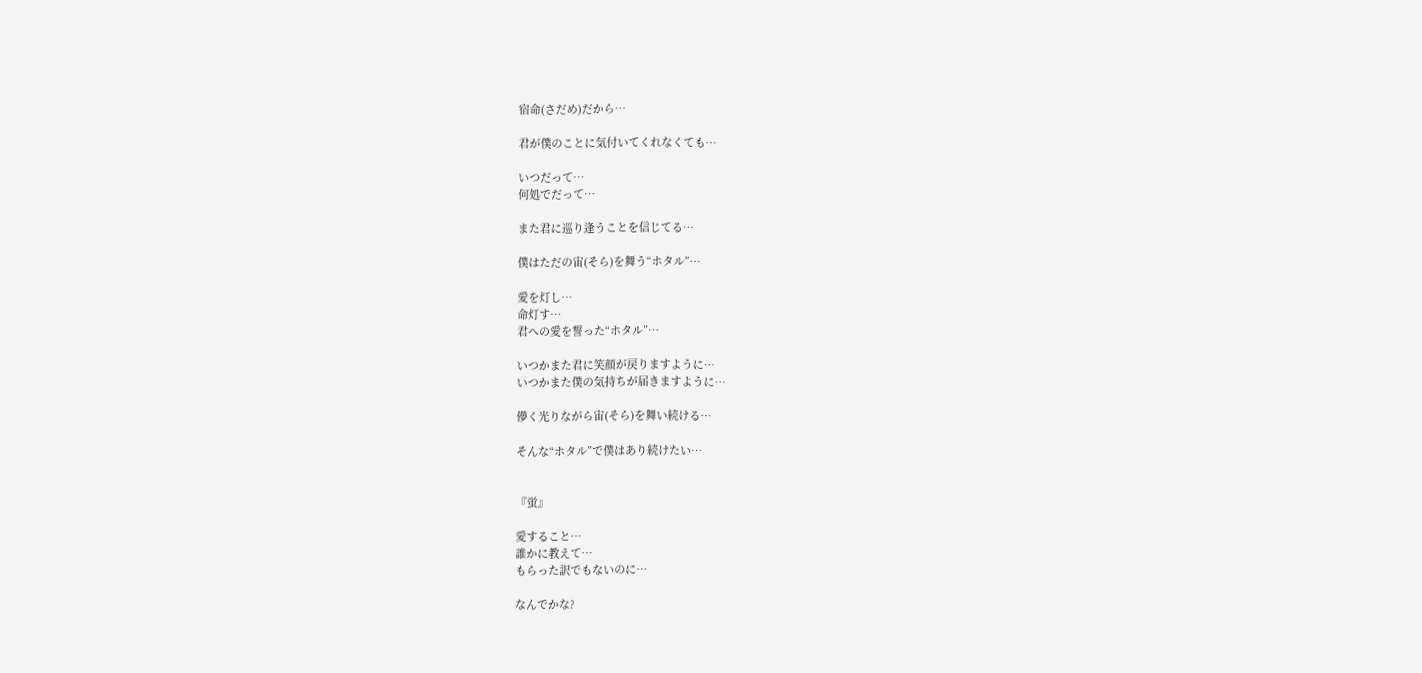宿命(さだめ)だから…

君が僕のことに気付いてくれなくても…

いつだって…
何処でだって…

また君に巡り逢うことを信じてる…

僕はただの宙(そら)を舞う“ホタル”…

愛を灯し…
命灯す…
君への愛を誓った“ホタル”…

いつかまた君に笑顔が戻りますように…
いつかまた僕の気持ちが届きますように…

儚く光りながら宙(そら)を舞い続ける…

そんな“ホタル”で僕はあり続けたい…


『蛍』

愛すること…
誰かに教えて…
もらった訳でもないのに…

なんでかな?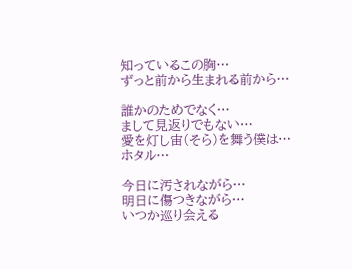知っているこの胸…
ずっと前から生まれる前から…

誰かのためでなく…
まして見返りでもない…
愛を灯し宙(そら)を舞う僕は…
ホタル…

今日に汚されながら…
明日に傷つきながら…
いつか巡り会える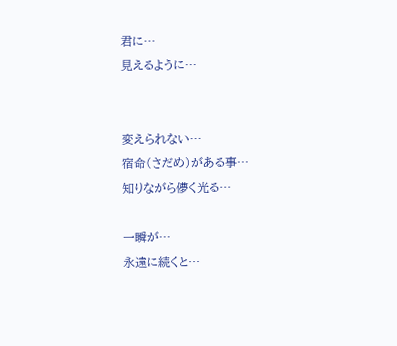君に…
見えるように…


変えられない…
宿命(さだめ)がある事…
知りながら儚く光る…

一瞬が…
永遠に続くと…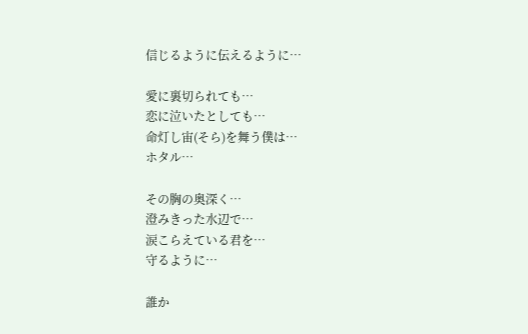信じるように伝えるように…

愛に裏切られても…
恋に泣いたとしても…
命灯し宙(そら)を舞う僕は…
ホタル…

その胸の奥深く…
澄みきった水辺で…
涙こらえている君を…
守るように…

誰か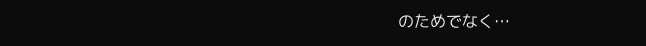のためでなく…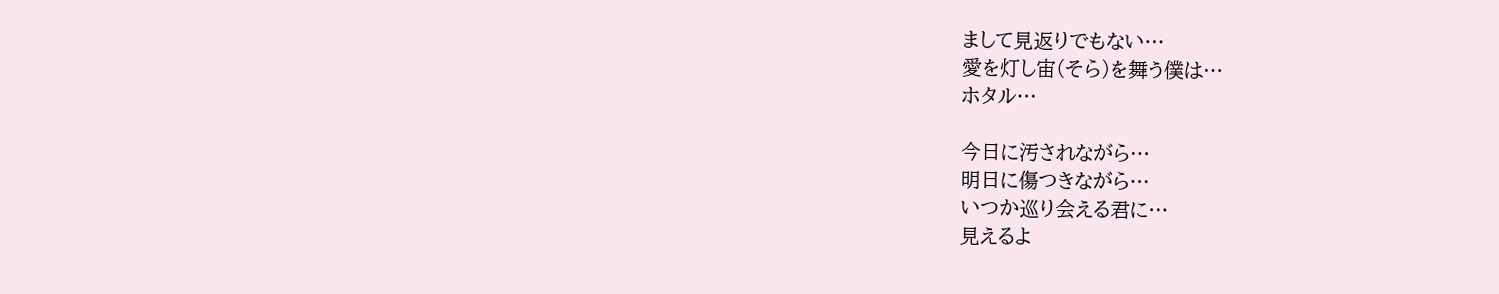まして見返りでもない…
愛を灯し宙(そら)を舞う僕は…
ホタル…

今日に汚されながら…
明日に傷つきながら…
いつか巡り会える君に…
見えるよ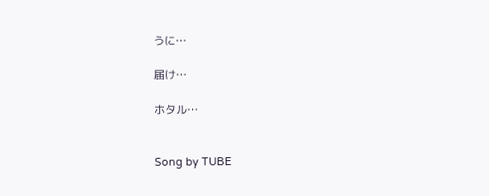うに…

届け…

ホタル…


Song by TUBE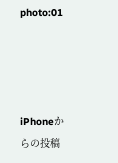photo:01




iPhoneからの投稿